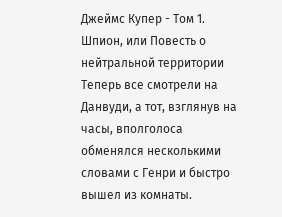Джеймс Купер - Том 1. Шпион, или Повесть о нейтральной территории
Теперь все смотрели на Данвуди, а тот, взглянув на часы, вполголоса обменялся несколькими словами с Генри и быстро вышел из комнаты.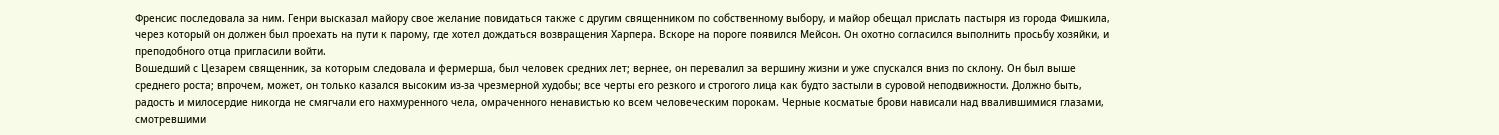Френсис последовала за ним. Генри высказал майору свое желание повидаться также с другим священником по собственному выбору, и майор обещал прислать пастыря из города Фишкила, через который он должен был проехать на пути к парому, где хотел дождаться возвращения Харпера. Вскоре на пороге появился Мейсон. Он охотно согласился выполнить просьбу хозяйки, и преподобного отца пригласили войти.
Вошедший с Цезарем священник, за которым следовала и фермерша, был человек средних лет; вернее, он перевалил за вершину жизни и уже спускался вниз по склону. Он был выше среднего роста; впрочем, может, он только казался высоким из-за чрезмерной худобы; все черты его резкого и строгого лица как будто застыли в суровой неподвижности. Должно быть, радость и милосердие никогда не смягчали его нахмуренного чела, омраченного ненавистью ко всем человеческим порокам. Черные косматые брови нависали над ввалившимися глазами, смотревшими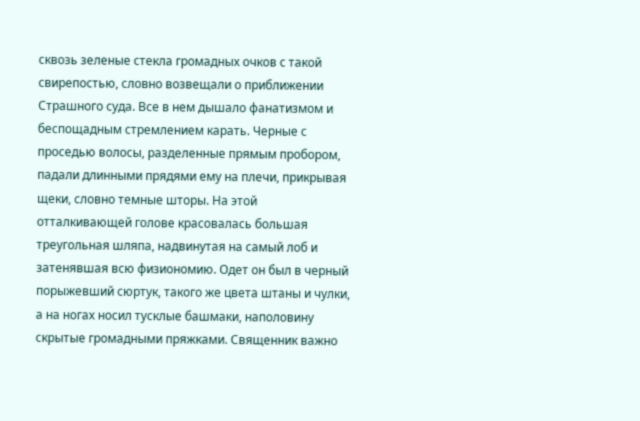сквозь зеленые стекла громадных очков с такой свирепостью, словно возвещали о приближении Страшного суда. Все в нем дышало фанатизмом и беспощадным стремлением карать. Черные с проседью волосы, разделенные прямым пробором, падали длинными прядями ему на плечи, прикрывая щеки, словно темные шторы. На этой отталкивающей голове красовалась большая треугольная шляпа, надвинутая на самый лоб и затенявшая всю физиономию. Одет он был в черный порыжевший сюртук, такого же цвета штаны и чулки, а на ногах носил тусклые башмаки, наполовину скрытые громадными пряжками. Священник важно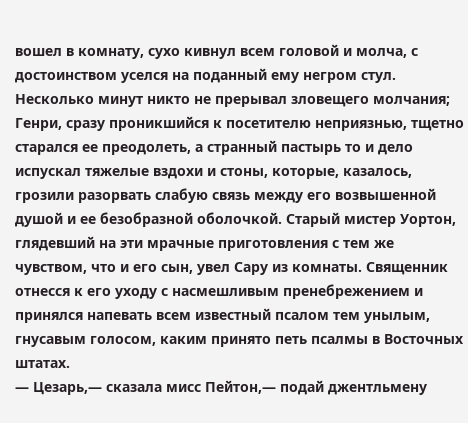вошел в комнату, сухо кивнул всем головой и молча, с достоинством уселся на поданный ему негром стул. Несколько минут никто не прерывал зловещего молчания; Генри, сразу проникшийся к посетителю неприязнью, тщетно старался ее преодолеть, а странный пастырь то и дело испускал тяжелые вздохи и стоны, которые, казалось, грозили разорвать слабую связь между его возвышенной душой и ее безобразной оболочкой. Старый мистер Уортон, глядевший на эти мрачные приготовления с тем же чувством, что и его сын, увел Сару из комнаты. Священник отнесся к его уходу с насмешливым пренебрежением и принялся напевать всем известный псалом тем унылым, гнусавым голосом, каким принято петь псалмы в Восточных штатах.
— Цезарь,— сказала мисс Пейтон,— подай джентльмену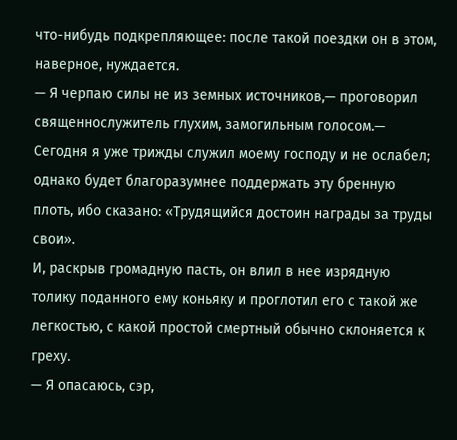что-нибудь подкрепляющее: после такой поездки он в этом, наверное, нуждается.
— Я черпаю силы не из земных источников,— проговорил священнослужитель глухим, замогильным голосом.— Сегодня я уже трижды служил моему господу и не ослабел; однако будет благоразумнее поддержать эту бренную плоть, ибо сказано: «Трудящийся достоин награды за труды свои».
И, раскрыв громадную пасть, он влил в нее изрядную толику поданного ему коньяку и проглотил его с такой же легкостью, с какой простой смертный обычно склоняется к греху.
— Я опасаюсь, сэр,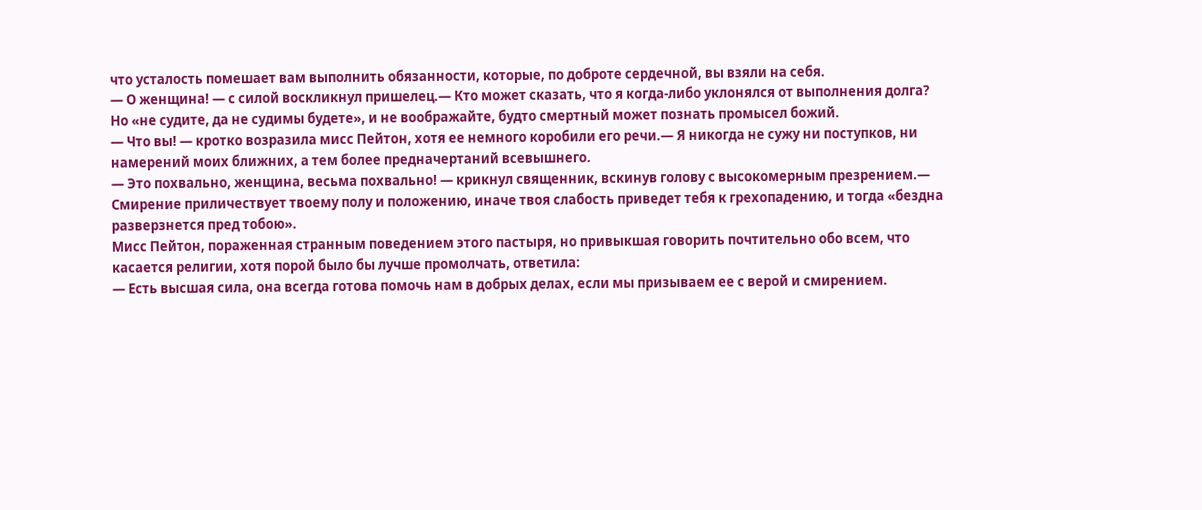что усталость помешает вам выполнить обязанности, которые, по доброте сердечной, вы взяли на себя.
— О женщина! — с силой воскликнул пришелец.— Кто может сказать, что я когда-либо уклонялся от выполнения долга? Но «не судите, да не судимы будете», и не воображайте, будто смертный может познать промысел божий.
— Что вы! — кротко возразила мисс Пейтон, хотя ее немного коробили его речи.— Я никогда не сужу ни поступков, ни намерений моих ближних, а тем более предначертаний всевышнего.
— Это похвально, женщина, весьма похвально! — крикнул священник, вскинув голову с высокомерным презрением.— Смирение приличествует твоему полу и положению, иначе твоя слабость приведет тебя к грехопадению, и тогда «бездна разверзнется пред тобою».
Мисс Пейтон, пораженная странным поведением этого пастыря, но привыкшая говорить почтительно обо всем, что касается религии, хотя порой было бы лучше промолчать, ответила:
— Есть высшая сила, она всегда готова помочь нам в добрых делах, если мы призываем ее с верой и смирением.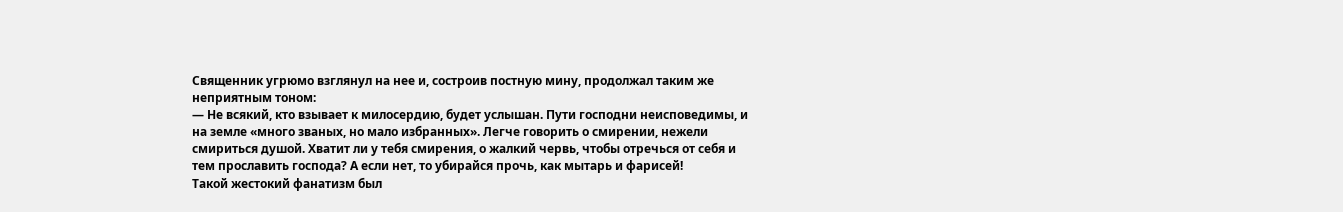Священник угрюмо взглянул на нее и, состроив постную мину, продолжал таким же неприятным тоном:
— Не всякий, кто взывает к милосердию, будет услышан. Пути господни неисповедимы, и на земле «много званых, но мало избранных». Легче говорить о смирении, нежели смириться душой. Хватит ли у тебя смирения, о жалкий червь, чтобы отречься от себя и тем прославить господа? А если нет, то убирайся прочь, как мытарь и фарисей!
Такой жестокий фанатизм был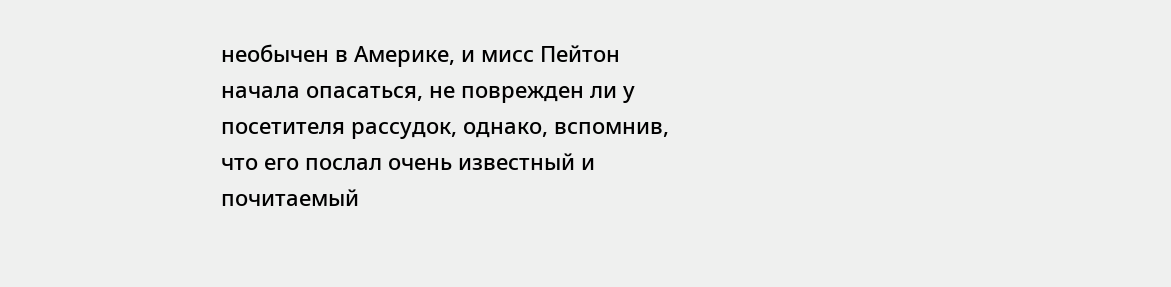необычен в Америке, и мисс Пейтон начала опасаться, не поврежден ли у посетителя рассудок, однако, вспомнив, что его послал очень известный и почитаемый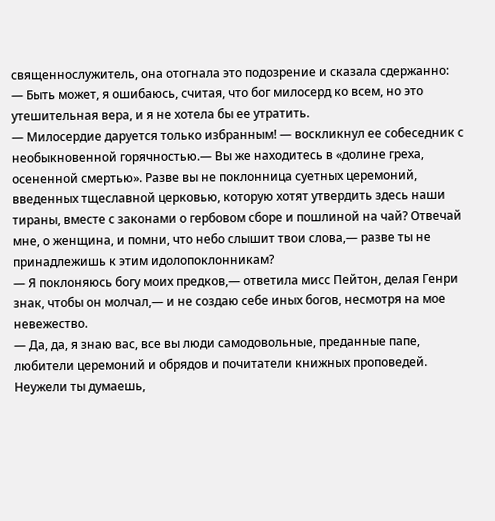священнослужитель, она отогнала это подозрение и сказала сдержанно:
— Быть может, я ошибаюсь, считая, что бог милосерд ко всем, но это утешительная вера, и я не хотела бы ее утратить.
— Милосердие даруется только избранным! — воскликнул ее собеседник с необыкновенной горячностью.— Вы же находитесь в «долине греха, осененной смертью». Разве вы не поклонница суетных церемоний, введенных тщеславной церковью, которую хотят утвердить здесь наши тираны, вместе с законами о гербовом сборе и пошлиной на чай? Отвечай мне, о женщина, и помни, что небо слышит твои слова,— разве ты не принадлежишь к этим идолопоклонникам?
— Я поклоняюсь богу моих предков,— ответила мисс Пейтон, делая Генри знак, чтобы он молчал,— и не создаю себе иных богов, несмотря на мое невежество.
— Да, да, я знаю вас, все вы люди самодовольные, преданные папе, любители церемоний и обрядов и почитатели книжных проповедей. Неужели ты думаешь,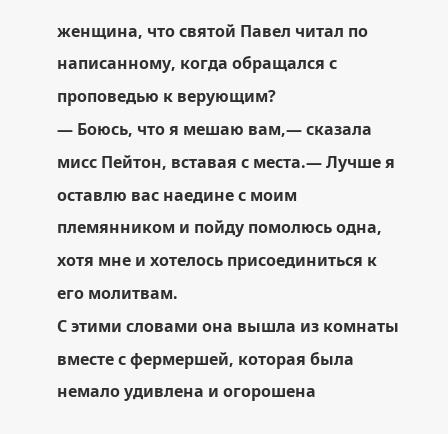женщина, что святой Павел читал по написанному, когда обращался с проповедью к верующим?
— Боюсь, что я мешаю вам,— сказала мисс Пейтон, вставая с места.— Лучше я оставлю вас наедине с моим племянником и пойду помолюсь одна, хотя мне и хотелось присоединиться к его молитвам.
С этими словами она вышла из комнаты вместе с фермершей, которая была немало удивлена и огорошена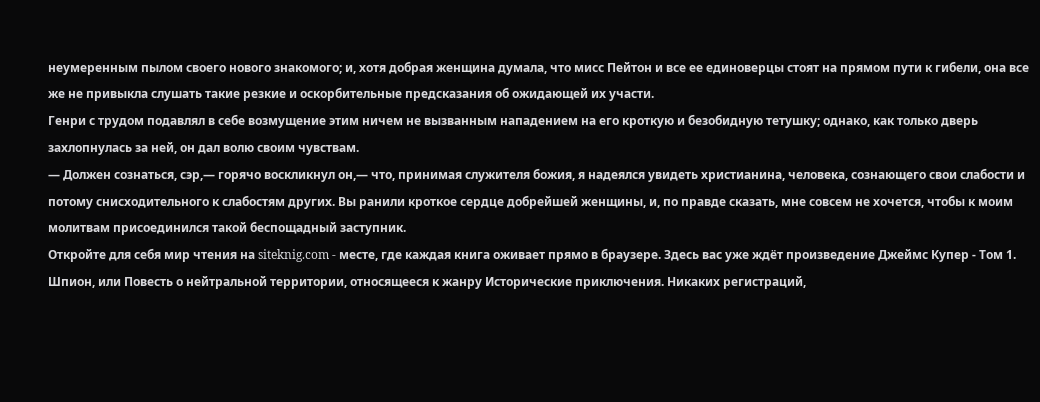неумеренным пылом своего нового знакомого; и, хотя добрая женщина думала, что мисс Пейтон и все ее единоверцы стоят на прямом пути к гибели, она все же не привыкла слушать такие резкие и оскорбительные предсказания об ожидающей их участи.
Генри с трудом подавлял в себе возмущение этим ничем не вызванным нападением на его кроткую и безобидную тетушку; однако, как только дверь захлопнулась за ней, он дал волю своим чувствам.
— Должен сознаться, сэр,— горячо воскликнул он,— что, принимая служителя божия, я надеялся увидеть христианина, человека, сознающего свои слабости и потому снисходительного к слабостям других. Вы ранили кроткое сердце добрейшей женщины, и, по правде сказать, мне совсем не хочется, чтобы к моим молитвам присоединился такой беспощадный заступник.
Откройте для себя мир чтения на siteknig.com - месте, где каждая книга оживает прямо в браузере. Здесь вас уже ждёт произведение Джеймс Купер - Том 1. Шпион, или Повесть о нейтральной территории, относящееся к жанру Исторические приключения. Никаких регистраций,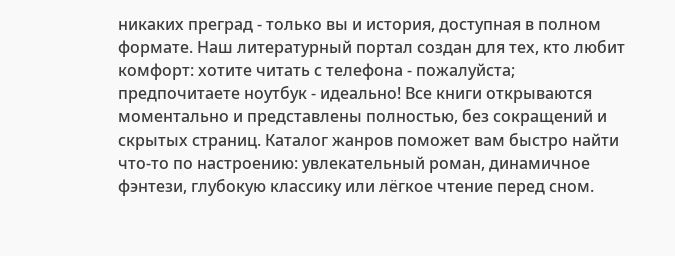никаких преград - только вы и история, доступная в полном формате. Наш литературный портал создан для тех, кто любит комфорт: хотите читать с телефона - пожалуйста; предпочитаете ноутбук - идеально! Все книги открываются моментально и представлены полностью, без сокращений и скрытых страниц. Каталог жанров поможет вам быстро найти что-то по настроению: увлекательный роман, динамичное фэнтези, глубокую классику или лёгкое чтение перед сном.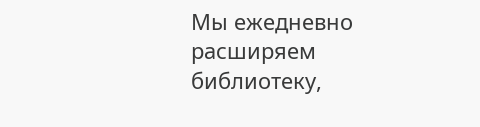Мы ежедневно расширяем библиотеку,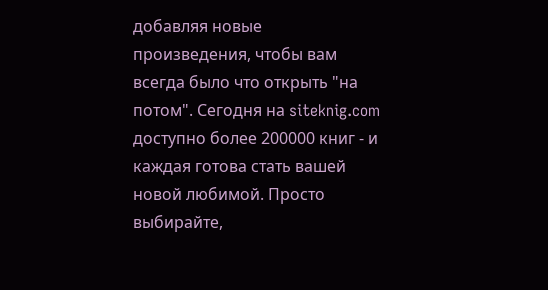добавляя новые произведения, чтобы вам всегда было что открыть "на потом". Сегодня на siteknig.com доступно более 200000 книг - и каждая готова стать вашей новой любимой. Просто выбирайте,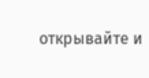открывайте и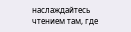наслаждайтесь чтением там, где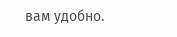вам удобно.